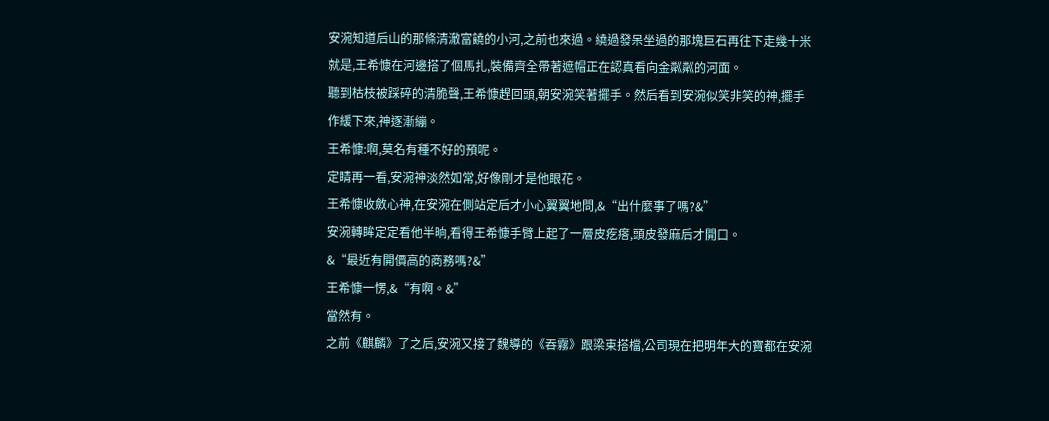安涴知道后山的那條清澈富饒的小河,之前也來過。繞過發呆坐過的那塊巨石再往下走幾十米就是,王希慷在河邊搭了個馬扎,裝備齊全帶著遮帽正在認真看向金粼粼的河面。
聽到枯枝被踩碎的清脆聲,王希慷趕回頭,朝安涴笑著擺手。然后看到安涴似笑非笑的神,擺手作緩下來,神逐漸繃。
王希慷:啊,莫名有種不好的預呢。
定睛再一看,安涴神淡然如常,好像剛才是他眼花。
王希慷收斂心神,在安涴在側站定后才小心翼翼地問,&“出什麼事了嗎?&”
安涴轉眸定定看他半晌,看得王希慷手臂上起了一層皮疙瘩,頭皮發麻后才開口。
&“最近有開價高的商務嗎?&”
王希慷一愣,&“有啊。&”
當然有。
之前《麒麟》了之后,安涴又接了魏導的《吞霧》跟梁束搭檔,公司現在把明年大的寶都在安涴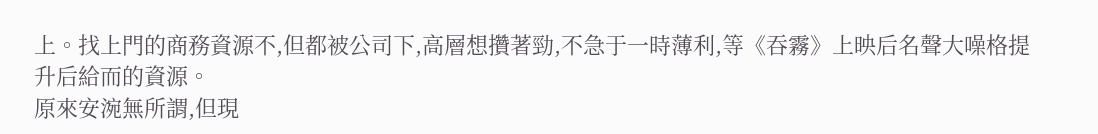上。找上門的商務資源不,但都被公司下,高層想攢著勁,不急于一時薄利,等《吞霧》上映后名聲大噪格提升后給而的資源。
原來安涴無所謂,但現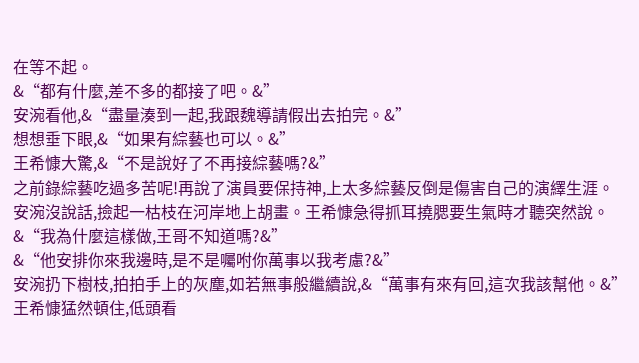在等不起。
&“都有什麼,差不多的都接了吧。&”
安涴看他,&“盡量湊到一起,我跟魏導請假出去拍完。&”
想想垂下眼,&“如果有綜藝也可以。&”
王希慷大驚,&“不是說好了不再接綜藝嗎?&”
之前錄綜藝吃過多苦呢!再說了演員要保持神,上太多綜藝反倒是傷害自己的演繹生涯。
安涴沒說話,撿起一枯枝在河岸地上胡畫。王希慷急得抓耳撓腮要生氣時才聽突然說。
&“我為什麼這樣做,王哥不知道嗎?&”
&“他安排你來我邊時,是不是囑咐你萬事以我考慮?&”
安涴扔下樹枝,拍拍手上的灰塵,如若無事般繼續說,&“萬事有來有回,這次我該幫他。&”
王希慷猛然頓住,低頭看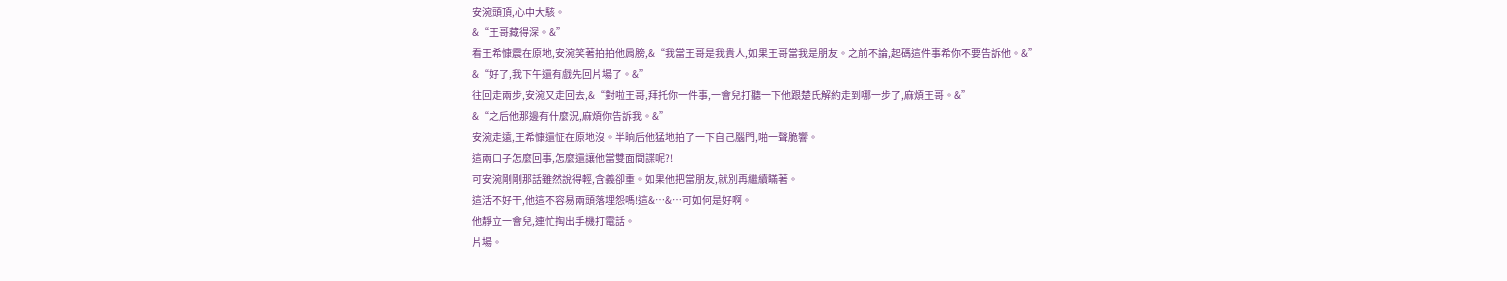安涴頭頂,心中大駭。
&“王哥藏得深。&”
看王希慷震在原地,安涴笑著拍拍他肩膀,&“我當王哥是我貴人,如果王哥當我是朋友。之前不論,起碼這件事希你不要告訴他。&”
&“好了,我下午還有戲先回片場了。&”
往回走兩步,安涴又走回去,&“對啦王哥,拜托你一件事,一會兒打聽一下他跟楚氏解約走到哪一步了,麻煩王哥。&”
&“之后他那邊有什麼況,麻煩你告訴我。&”
安涴走遠,王希慷還怔在原地沒。半晌后他猛地拍了一下自己腦門,啪一聲脆響。
這兩口子怎麼回事,怎麼還讓他當雙面間諜呢?!
可安涴剛剛那話雖然說得輕,含義卻重。如果他把當朋友,就別再繼續瞞著。
這活不好干,他這不容易兩頭落埋怨嗎!這&…&…可如何是好啊。
他靜立一會兒,連忙掏出手機打電話。
片場。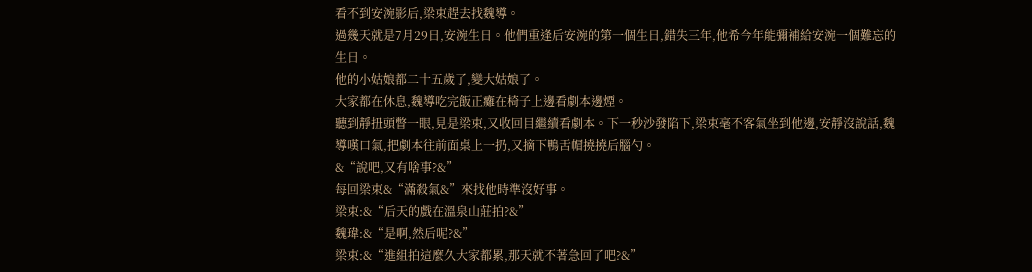看不到安涴影后,梁束趕去找魏導。
過幾天就是7月29日,安涴生日。他們重逢后安涴的第一個生日,錯失三年,他希今年能彌補給安涴一個難忘的生日。
他的小姑娘都二十五歲了,變大姑娘了。
大家都在休息,魏導吃完飯正癱在椅子上邊看劇本邊煙。
聽到靜扭頭瞥一眼,見是梁束,又收回目繼續看劇本。下一秒沙發陷下,梁束毫不客氣坐到他邊,安靜沒說話,魏導嘆口氣,把劇本往前面桌上一扔,又摘下鴨舌帽撓撓后腦勺。
&“說吧,又有啥事?&”
每回梁束&“滿殺氣&”來找他時準沒好事。
梁束:&“后天的戲在溫泉山莊拍?&”
魏瑋:&“是啊,然后呢?&”
梁束:&“進組拍這麼久大家都累,那天就不著急回了吧?&”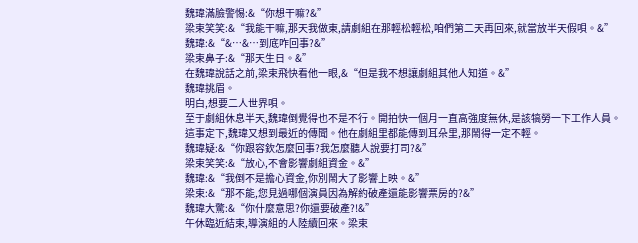魏瑋滿臉警惕:&“你想干嘛?&”
梁束笑笑:&“我能干嘛,那天我做東,請劇組在那輕松輕松,咱們第二天再回來,就當放半天假唄。&”
魏瑋:&“&…&…到底咋回事?&”
梁束鼻子:&“那天生日。&”
在魏瑋說話之前,梁束飛快看他一眼,&“但是我不想讓劇組其他人知道。&”
魏瑋挑眉。
明白,想要二人世界唄。
至于劇組休息半天,魏瑋倒覺得也不是不行。開拍快一個月一直高強度無休,是該犒勞一下工作人員。
這事定下,魏瑋又想到最近的傳聞。他在劇組里都能傳到耳朵里,那鬧得一定不輕。
魏瑋疑:&“你跟容欽怎麼回事?我怎麼聽人說要打司?&”
梁束笑笑:&“放心,不會影響劇組資金。&”
魏瑋:&“我倒不是擔心資金,你別鬧大了影響上映。&”
梁束:&“那不能,您見過哪個演員因為解約破產還能影響票房的?&”
魏瑋大驚:&“你什麼意思?你還要破產?!&”
午休臨近結束,導演組的人陸續回來。梁束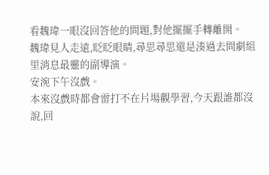看魏瑋一眼沒回答他的問題,對他擺擺手轉離開。
魏瑋見人走遠,眨眨眼睛,尋思尋思還是湊過去問劇組里消息最靈的副導演。
安涴下午沒戲。
本來沒戲時都會雷打不在片場觀學習,今天跟誰都沒說,回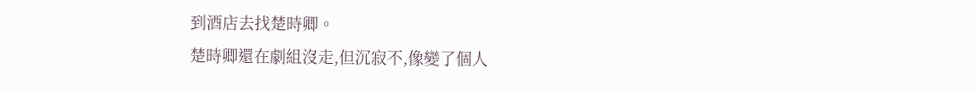到酒店去找楚時卿。
楚時卿還在劇組沒走,但沉寂不,像變了個人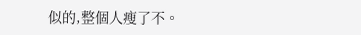似的,整個人瘦了不。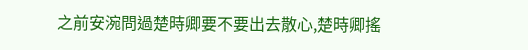之前安涴問過楚時卿要不要出去散心,楚時卿搖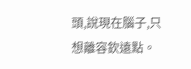頭,說現在腦子,只想離容欽遠點。